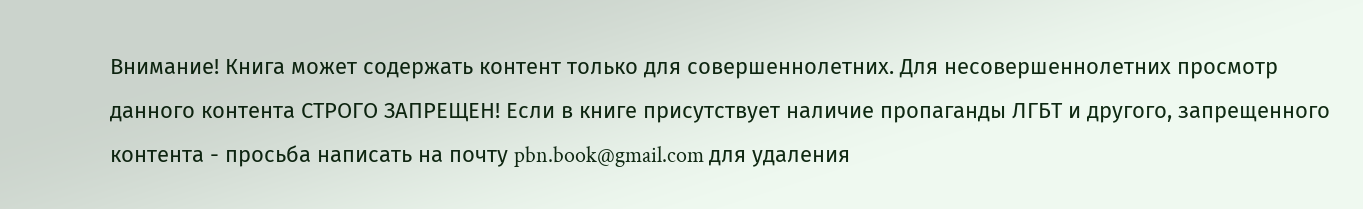Внимание! Книга может содержать контент только для совершеннолетних. Для несовершеннолетних просмотр данного контента СТРОГО ЗАПРЕЩЕН! Если в книге присутствует наличие пропаганды ЛГБТ и другого, запрещенного контента - просьба написать на почту pbn.book@gmail.com для удаления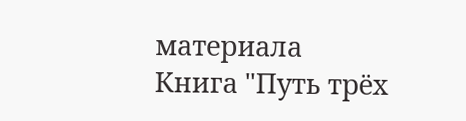материала
Книга "Путь трёх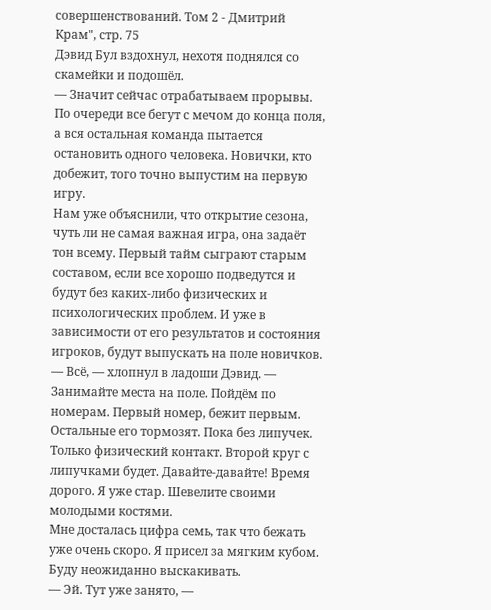совершенствований. Том 2 - Дмитрий Крам", стр. 75
Дэвид Бул вздохнул, нехотя поднялся со скамейки и подошёл.
— Значит сейчас отрабатываем прорывы. По очереди все бегут с мечом до конца поля, а вся остальная команда пытается остановить одного человека. Новички, кто добежит, того точно выпустим на первую игру.
Нам уже объяснили, что открытие сезона, чуть ли не самая важная игра, она задаёт тон всему. Первый тайм сыграют старым составом, если все хорошо подведутся и будут без каких-либо физических и психологических проблем. И уже в зависимости от его результатов и состояния игроков, будут выпускать на поле новичков.
— Всё, — хлопнул в ладоши Дэвид. — Занимайте места на поле. Пойдём по номерам. Первый номер, бежит первым. Остальные его тормозят. Пока без липучек. Только физический контакт. Второй круг с липучками будет. Давайте-давайте! Время дорого. Я уже стар. Шевелите своими молодыми костями.
Мне досталась цифра семь, так что бежать уже очень скоро. Я присел за мягким кубом. Буду неожиданно выскакивать.
— Эй. Тут уже занято, —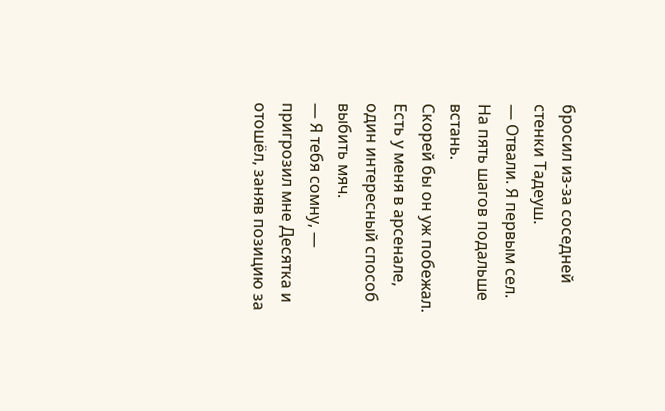бросил из-за соседней стенки Тадеуш.
— Отвали. Я первым сел. На пять шагов подальше встань.
Скорей бы он уж побежал. Есть у меня в арсенале, один интересный способ выбить мяч.
— Я тебя сомну, — пригрозил мне Десятка и отошёл, заняв позицию за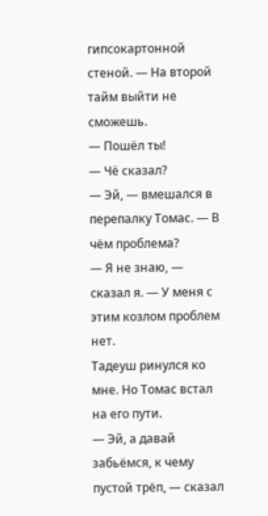гипсокартонной стеной. — На второй тайм выйти не сможешь.
— Пошёл ты!
— Чё сказал?
— Эй, — вмешался в перепалку Томас. — В чём проблема?
— Я не знаю, — сказал я. — У меня с этим козлом проблем нет.
Тадеуш ринулся ко мне. Но Томас встал на его пути.
— Эй, а давай забьёмся, к чему пустой трёп, — сказал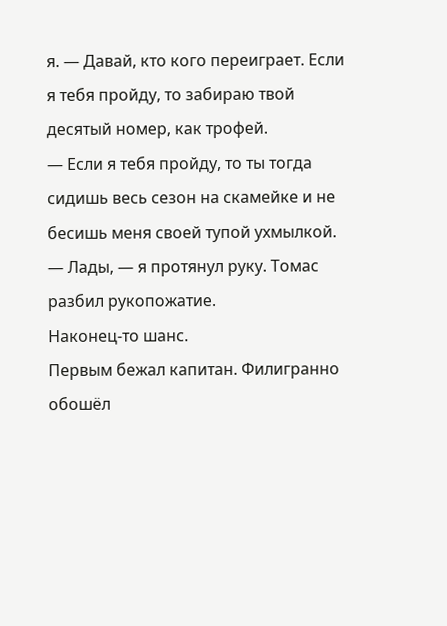я. — Давай, кто кого переиграет. Если я тебя пройду, то забираю твой десятый номер, как трофей.
— Если я тебя пройду, то ты тогда сидишь весь сезон на скамейке и не бесишь меня своей тупой ухмылкой.
— Лады, — я протянул руку. Томас разбил рукопожатие.
Наконец-то шанс.
Первым бежал капитан. Филигранно обошёл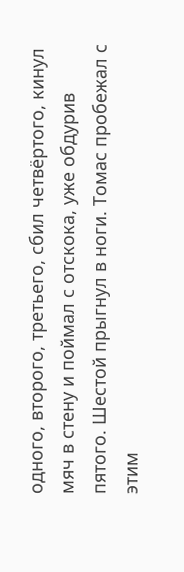одного, второго, третьего, сбил четвёртого, кинул мяч в стену и поймал с отскока, уже обдурив пятого. Шестой прыгнул в ноги. Томас пробежал с этим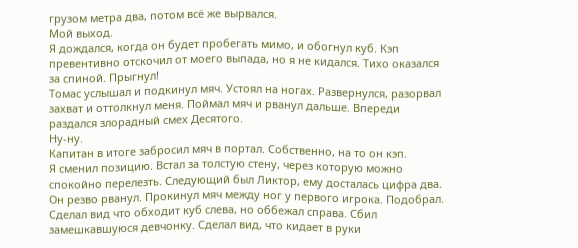грузом метра два, потом всё же вырвался.
Мой выход.
Я дождался, когда он будет пробегать мимо, и обогнул куб. Кэп превентивно отскочил от моего выпада, но я не кидался. Тихо оказался за спиной. Прыгнул!
Томас услышал и подкинул мяч. Устоял на ногах. Развернулся, разорвал захват и оттолкнул меня. Поймал мяч и рванул дальше. Впереди раздался злорадный смех Десятого.
Ну-ну.
Капитан в итоге забросил мяч в портал. Собственно, на то он кэп.
Я сменил позицию. Встал за толстую стену, через которую можно спокойно перелезть. Следующий был Ликтор, ему досталась цифра два.
Он резво рванул. Прокинул мяч между ног у первого игрока. Подобрал. Сделал вид что обходит куб слева, но оббежал справа. Сбил замешкавшуюся девчонку. Сделал вид, что кидает в руки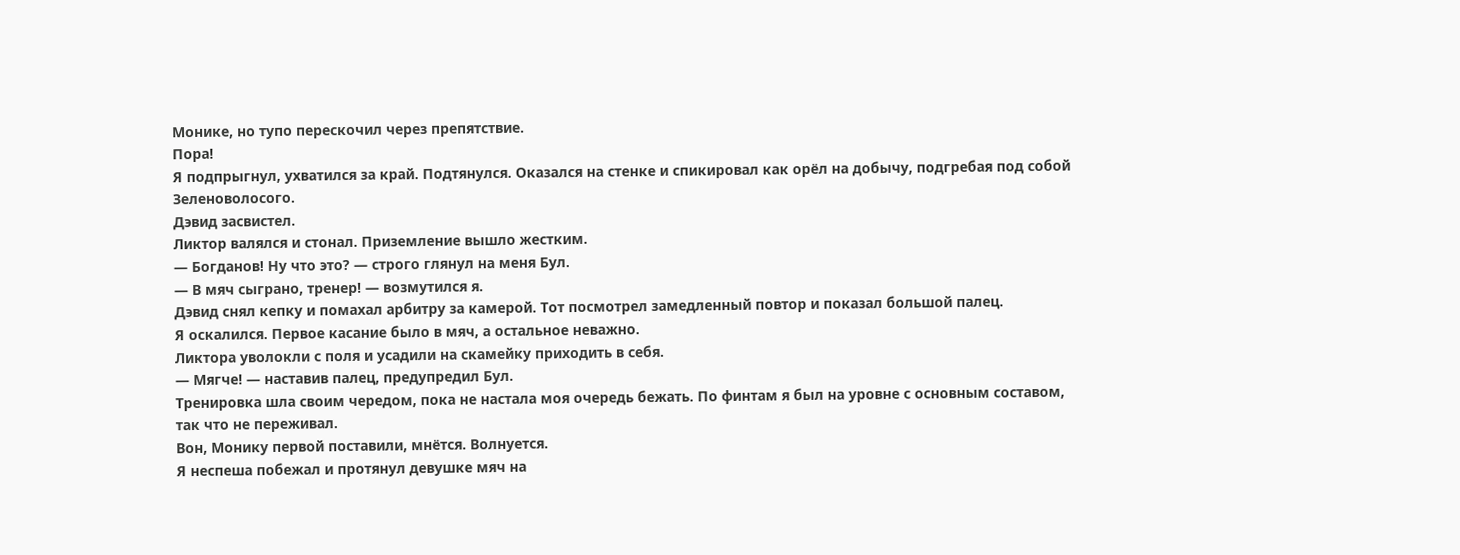Монике, но тупо перескочил через препятствие.
Пора!
Я подпрыгнул, ухватился за край. Подтянулся. Оказался на стенке и спикировал как орёл на добычу, подгребая под собой Зеленоволосого.
Дэвид засвистел.
Ликтор валялся и стонал. Приземление вышло жестким.
— Богданов! Ну что это? — строго глянул на меня Бул.
— В мяч сыграно, тренер! — возмутился я.
Дэвид снял кепку и помахал арбитру за камерой. Тот посмотрел замедленный повтор и показал большой палец.
Я оскалился. Первое касание было в мяч, а остальное неважно.
Ликтора уволокли с поля и усадили на скамейку приходить в себя.
— Мягче! — наставив палец, предупредил Бул.
Тренировка шла своим чередом, пока не настала моя очередь бежать. По финтам я был на уровне с основным составом, так что не переживал.
Вон, Монику первой поставили, мнётся. Волнуется.
Я неспеша побежал и протянул девушке мяч на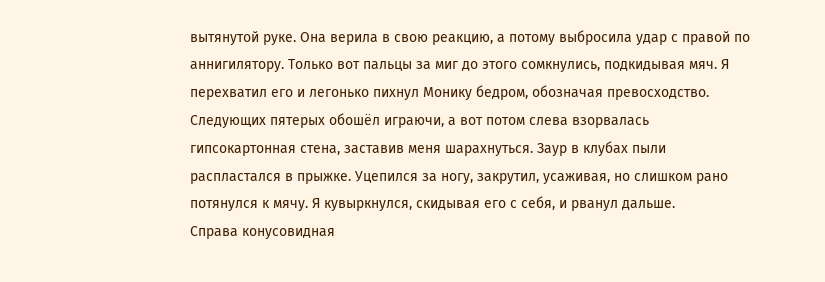вытянутой руке. Она верила в свою реакцию, а потому выбросила удар с правой по аннигилятору. Только вот пальцы за миг до этого сомкнулись, подкидывая мяч. Я перехватил его и легонько пихнул Монику бедром, обозначая превосходство.
Следующих пятерых обошёл играючи, а вот потом слева взорвалась гипсокартонная стена, заставив меня шарахнуться. Заур в клубах пыли распластался в прыжке. Уцепился за ногу, закрутил, усаживая, но слишком рано потянулся к мячу. Я кувыркнулся, скидывая его с себя, и рванул дальше.
Справа конусовидная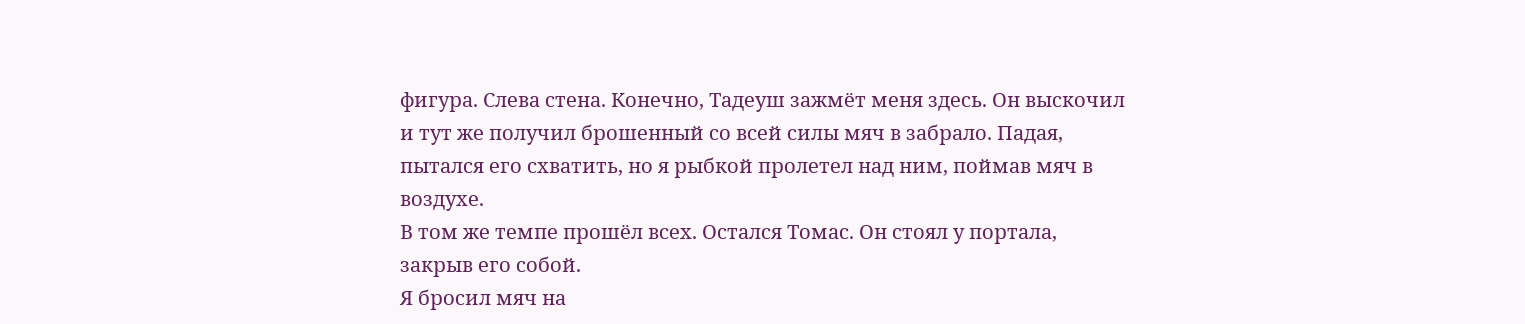фигура. Слева стена. Конечно, Тадеуш зажмёт меня здесь. Он выскочил и тут же получил брошенный со всей силы мяч в забрало. Падая, пытался его схватить, но я рыбкой пролетел над ним, поймав мяч в воздухе.
В том же темпе прошёл всех. Остался Томас. Он стоял у портала, закрыв его собой.
Я бросил мяч на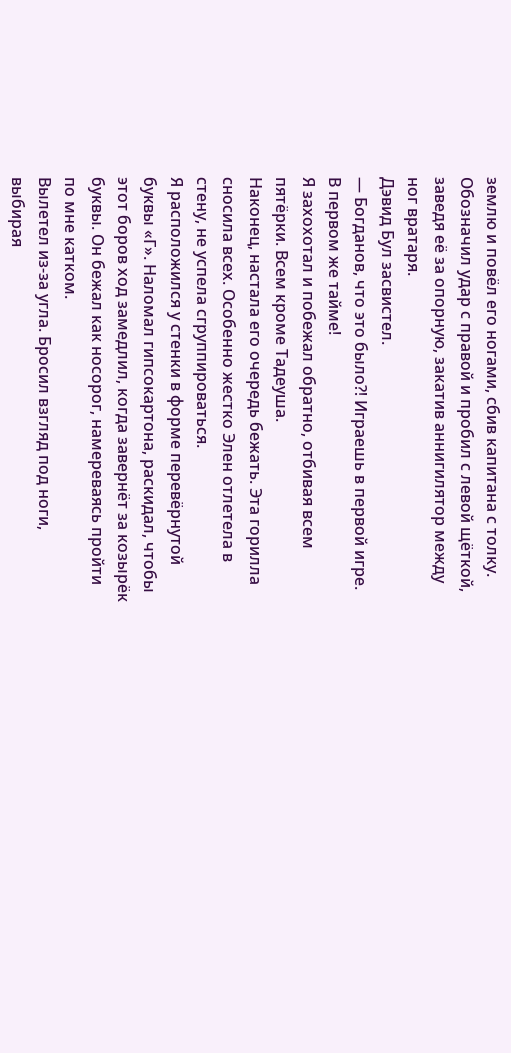землю и повёл его ногами, сбив капитана с толку. Обозначил удар с правой и пробил с левой щёткой, заведя её за опорную, закатив аннигилятор между ног вратаря.
Дэвид Бул засвистел.
— Богданов, что это было⁈ Играешь в первой игре. В первом же тайме!
Я захохотал и побежал обратно, отбивая всем пятёрки. Всем кроме Тадеуша.
Наконец, настала его очередь бежать. Эта горилла сносила всех. Особенно жестко Элен отлетела в стену, не успела сгруппироваться.
Я расположился у стенки в форме перевёрнутой буквы «Г». Наломал гипсокартона, раскидал, чтобы этот боров ход замедлил, когда завернёт за козырёк буквы. Он бежал как носорог, намереваясь пройти по мне катком.
Вылетел из-за угла. Бросил взгляд под ноги, выбирая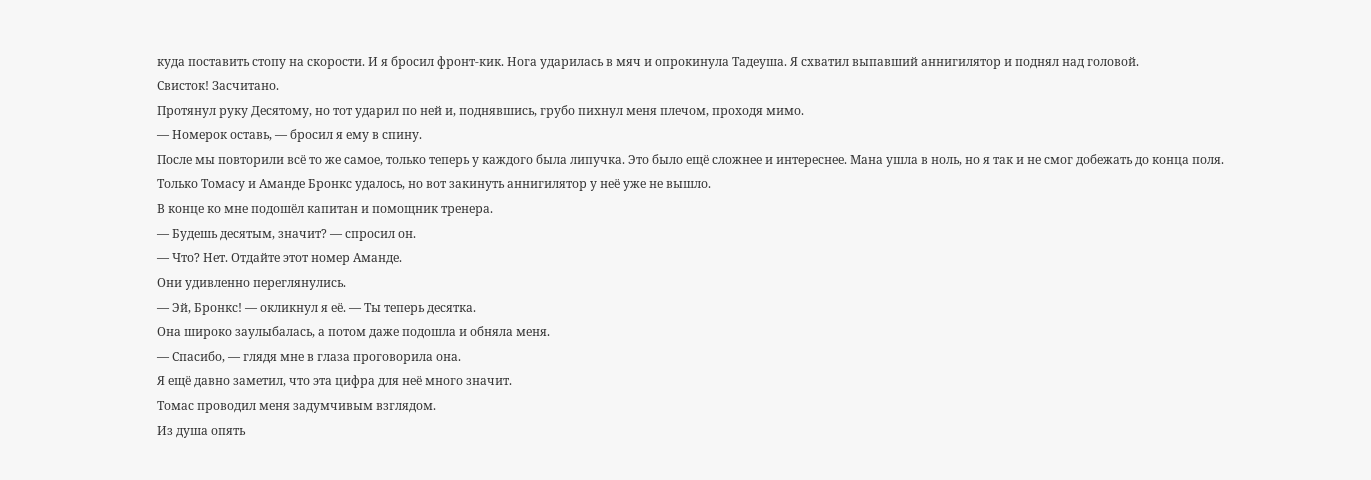куда поставить стопу на скорости. И я бросил фронт-кик. Нога ударилась в мяч и опрокинула Тадеуша. Я схватил выпавший аннигилятор и поднял над головой.
Свисток! Засчитано.
Протянул руку Десятому, но тот ударил по ней и, поднявшись, грубо пихнул меня плечом, проходя мимо.
— Номерок оставь, — бросил я ему в спину.
После мы повторили всё то же самое, только теперь у каждого была липучка. Это было ещё сложнее и интереснее. Мана ушла в ноль, но я так и не смог добежать до конца поля. Только Томасу и Аманде Бронкс удалось, но вот закинуть аннигилятор у неё уже не вышло.
В конце ко мне подошёл капитан и помощник тренера.
— Будешь десятым, значит? — спросил он.
— Что? Нет. Отдайте этот номер Аманде.
Они удивленно переглянулись.
— Эй, Бронкс! — окликнул я её. — Ты теперь десятка.
Она широко заулыбалась, а потом даже подошла и обняла меня.
— Спасибо, — глядя мне в глаза проговорила она.
Я ещё давно заметил, что эта цифра для неё много значит.
Томас проводил меня задумчивым взглядом.
Из душа опять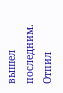вышел последним. Отпил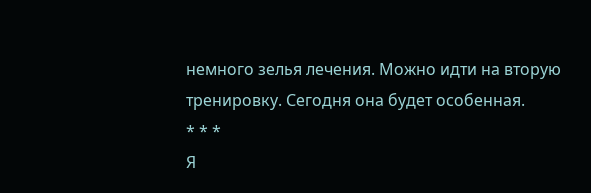немного зелья лечения. Можно идти на вторую тренировку. Сегодня она будет особенная.
* * *
Я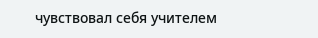чувствовал себя учителем